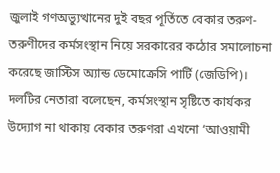জুলাই গণঅভ্যুত্থানের দুই বছর পূর্তিতে বেকার তরুণ-তরুণীদের কর্মসংস্থান নিয়ে সরকারের কঠোর সমালোচনা করেছে জাস্টিস অ্যান্ড ডেমোক্রেসি পার্টি (জেডিপি)। দলটির নেতারা বলেছেন, কর্মসংস্থান সৃষ্টিতে কার্যকর উদ্যোগ না থাকায় বেকার তরুণরা এখনো ‘আওয়ামী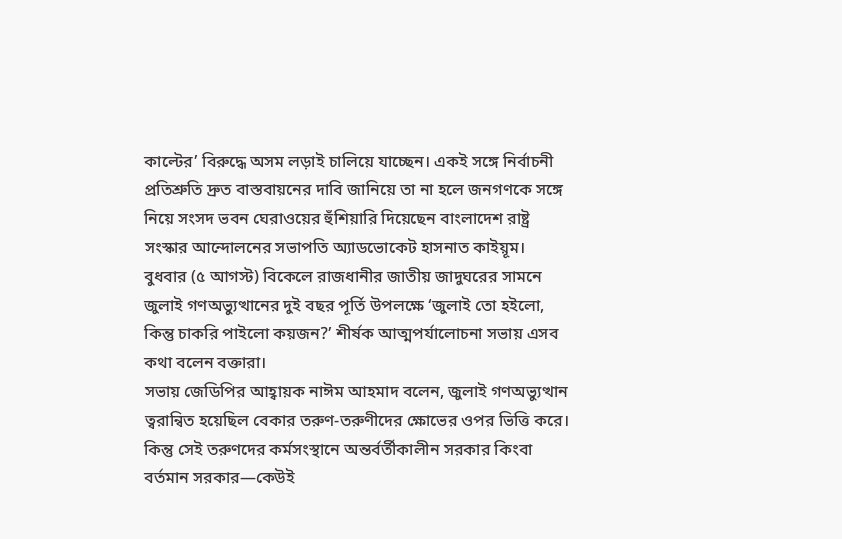কাল্টের’ বিরুদ্ধে অসম লড়াই চালিয়ে যাচ্ছেন। একই সঙ্গে নির্বাচনী প্রতিশ্রুতি দ্রুত বাস্তবায়নের দাবি জানিয়ে তা না হলে জনগণকে সঙ্গে নিয়ে সংসদ ভবন ঘেরাওয়ের হুঁশিয়ারি দিয়েছেন বাংলাদেশ রাষ্ট্র সংস্কার আন্দোলনের সভাপতি অ্যাডভোকেট হাসনাত কাইয়ূম।
বুধবার (৫ আগস্ট) বিকেলে রাজধানীর জাতীয় জাদুঘরের সামনে জুলাই গণঅভ্যুত্থানের দুই বছর পূর্তি উপলক্ষে ‘জুলাই তো হইলো, কিন্তু চাকরি পাইলো কয়জন?’ শীর্ষক আত্মপর্যালোচনা সভায় এসব কথা বলেন বক্তারা।
সভায় জেডিপির আহ্বায়ক নাঈম আহমাদ বলেন, জুলাই গণঅভ্যুত্থান ত্বরান্বিত হয়েছিল বেকার তরুণ-তরুণীদের ক্ষোভের ওপর ভিত্তি করে। কিন্তু সেই তরুণদের কর্মসংস্থানে অন্তর্বর্তীকালীন সরকার কিংবা বর্তমান সরকার—কেউই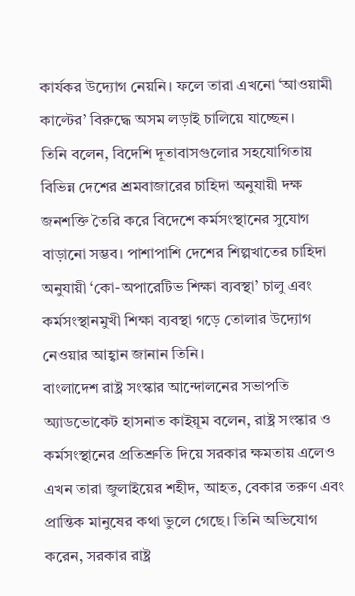কার্যকর উদ্যোগ নেয়নি। ফলে তারা এখনো ‘আওয়ামী কাল্টের’ বিরুদ্ধে অসম লড়াই চালিয়ে যাচ্ছেন।
তিনি বলেন, বিদেশি দূতাবাসগুলোর সহযোগিতায় বিভিন্ন দেশের শ্রমবাজারের চাহিদা অনুযায়ী দক্ষ জনশক্তি তৈরি করে বিদেশে কর্মসংস্থানের সুযোগ বাড়ানো সম্ভব। পাশাপাশি দেশের শিল্পখাতের চাহিদা অনুযায়ী ‘কো-অপারেটিভ শিক্ষা ব্যবস্থা’ চালু এবং কর্মসংস্থানমুখী শিক্ষা ব্যবস্থা গড়ে তোলার উদ্যোগ নেওয়ার আহ্বান জানান তিনি।
বাংলাদেশ রাষ্ট্র সংস্কার আন্দোলনের সভাপতি অ্যাডভোকেট হাসনাত কাইয়ূম বলেন, রাষ্ট্র সংস্কার ও কর্মসংস্থানের প্রতিশ্রুতি দিয়ে সরকার ক্ষমতায় এলেও এখন তারা জুলাইয়ের শহীদ, আহত, বেকার তরুণ এবং প্রান্তিক মানুষের কথা ভুলে গেছে। তিনি অভিযোগ করেন, সরকার রাষ্ট্র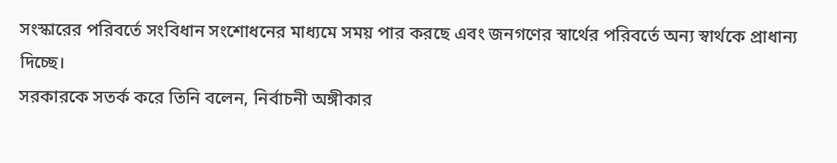সংস্কারের পরিবর্তে সংবিধান সংশোধনের মাধ্যমে সময় পার করছে এবং জনগণের স্বার্থের পরিবর্তে অন্য স্বার্থকে প্রাধান্য দিচ্ছে।
সরকারকে সতর্ক করে তিনি বলেন, নির্বাচনী অঙ্গীকার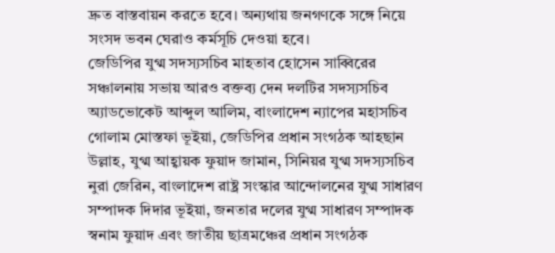দ্রুত বাস্তবায়ন করতে হবে। অন্যথায় জনগণকে সঙ্গে নিয়ে সংসদ ভবন ঘেরাও কর্মসূচি দেওয়া হবে।
জেডিপির যুগ্ম সদস্যসচিব মাহতাব হোসেন সাব্বিরের সঞ্চালনায় সভায় আরও বক্তব্য দেন দলটির সদস্যসচিব অ্যাডভোকেট আব্দুল আলিম, বাংলাদেশ ন্যাপের মহাসচিব গোলাম মোস্তফা ভূইয়া, জেডিপির প্রধান সংগঠক আহছান উল্লাহ, যুগ্ম আহ্বায়ক ফুয়াদ জামান, সিনিয়র যুগ্ম সদস্যসচিব নুরা জেরিন, বাংলাদেশ রাষ্ট্র সংস্কার আন্দোলনের যুগ্ম সাধারণ সম্পাদক দিদার ভূইয়া, জনতার দলের যুগ্ম সাধারণ সম্পাদক স্বনাম ফুয়াদ এবং জাতীয় ছাত্রমঞ্চের প্রধান সংগঠক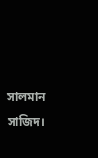সালমান সাজিদ।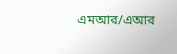এমআর/এআর